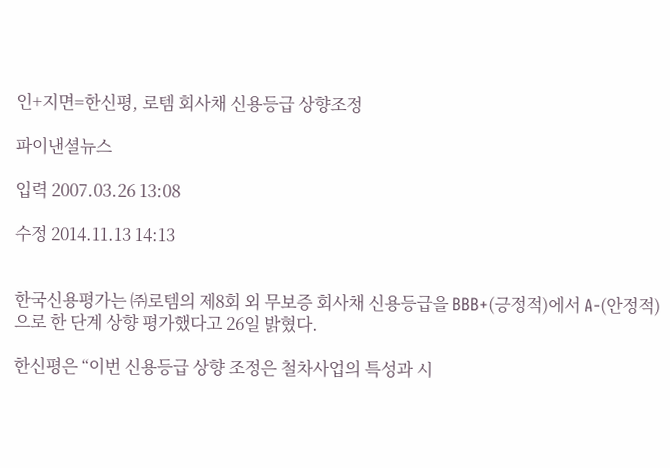인+지면=한신평, 로템 회사채 신용등급 상향조정

파이낸셜뉴스

입력 2007.03.26 13:08

수정 2014.11.13 14:13


한국신용평가는 ㈜로템의 제8회 외 무보증 회사채 신용등급을 BBB+(긍정적)에서 A-(안정적)으로 한 단계 상향 평가했다고 26일 밝혔다.

한신평은 “이번 신용등급 상향 조정은 철차사업의 특성과 시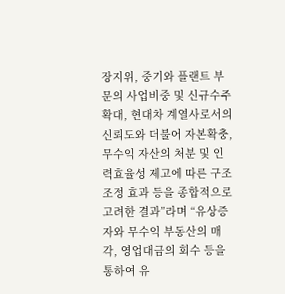장지위, 중기와 플랜트 부문의 사업비중 및 신규수주 확대, 현대차 계열사로서의 신뢰도와 더불어 자본확충, 무수익 자산의 처분 및 인력효율성 제고에 따른 구조조정 효과 등을 종합적으로 고려한 결과”라며 “유상증자와 무수익 부동산의 매각, 영업대금의 회수 등을 통하여 유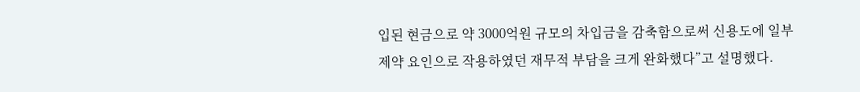입된 현금으로 약 3000억원 규모의 차입금을 감축함으로써 신용도에 일부 제약 요인으로 작용하였던 재무적 부담을 크게 완화했다”고 설명했다.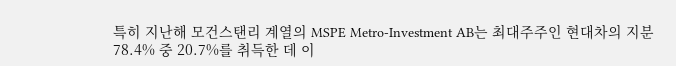특히 지난해 모건스탠리 계열의 MSPE Metro-Investment AB는 최대주주인 현대차의 지분 78.4% 중 20.7%를 취득한 데 이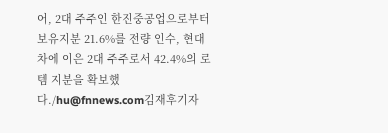어, 2대 주주인 한진중공업으로부터 보유지분 21.6%를 전량 인수, 현대차에 이은 2대 주주로서 42.4%의 로템 지분을 확보했다./hu@fnnews.com김재후기자